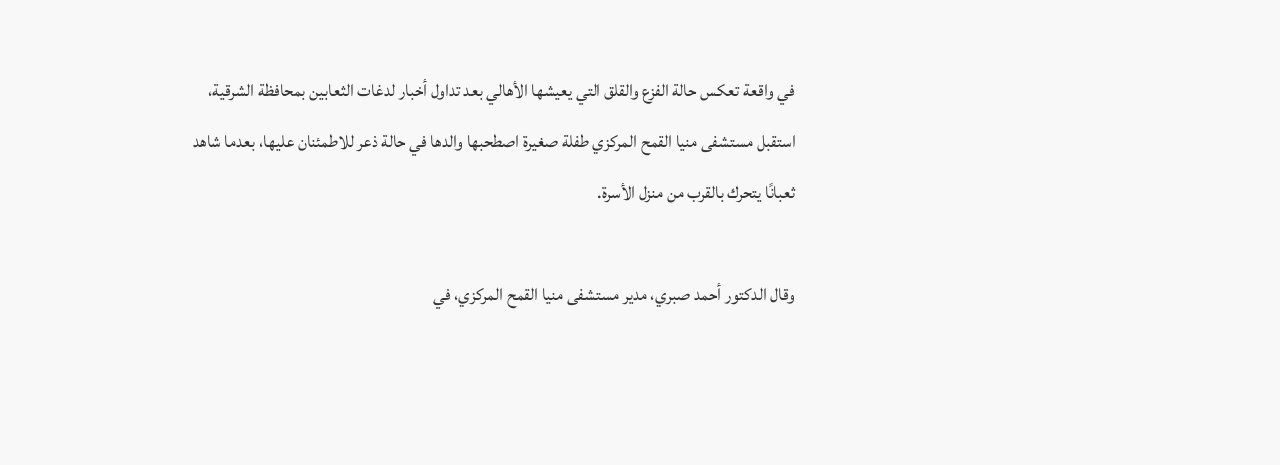في واقعة تعكس حالة الفزع والقلق التي يعيشها الأهالي بعد تداول أخبار لدغات الثعابين بمحافظة الشرقية، استقبل مستشفى منيا القمح المركزي طفلة صغيرة اصطحبها والدها في حالة ذعر للاطمئنان عليها، بعدما شاهد ثعبانًا يتحرك بالقرب من منزل الأسرة.

وقال الدكتور أحمد صبري، مدير مستشفى منيا القمح المركزي، في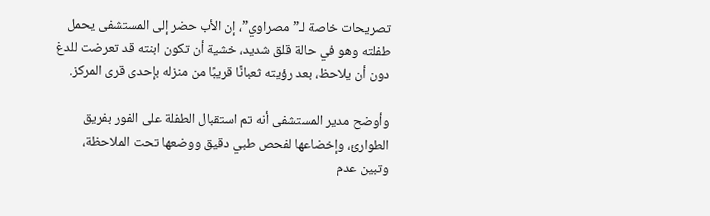تصريحات خاصة لـ”مصراوي”، إن الأب حضر إلى المستشفى يحمل طفلته وهو في حالة قلق شديد، خشية أن تكون ابنته قد تعرضت للدغ دون أن يلاحظ، بعد رؤيته ثعبانًا قريبًا من منزله بإحدى قرى المركز.

وأوضح مدير المستشفى أنه تم استقبال الطفلة على الفور بفريق الطوارئ، وإخضاعها لفحص طبي دقيق ووضعها تحت الملاحظة، وتبين عدم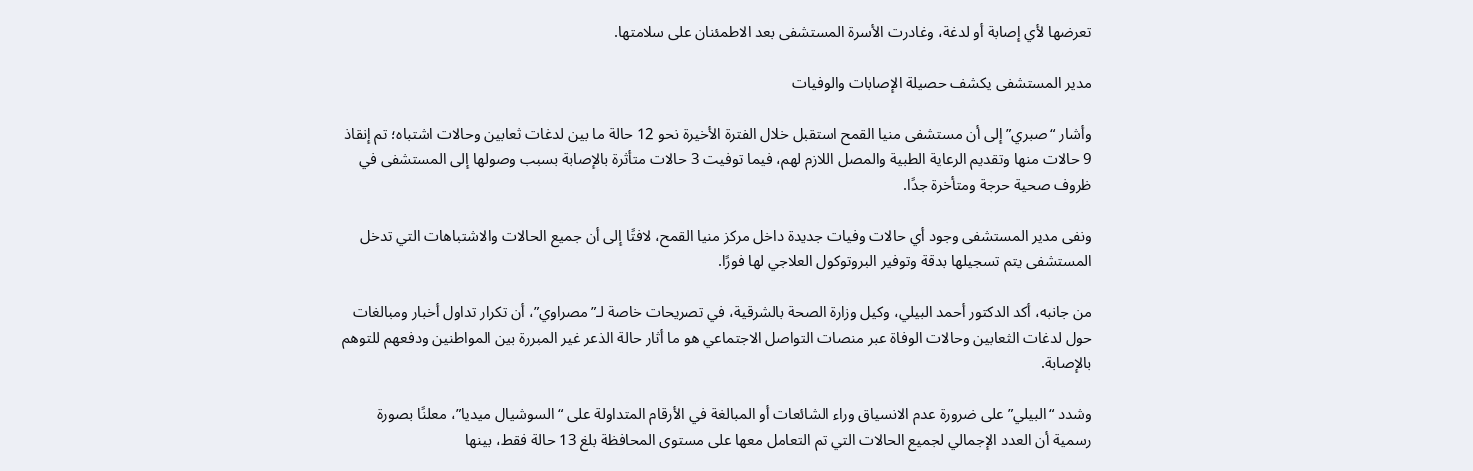تعرضها لأي إصابة أو لدغة، وغادرت الأسرة المستشفى بعد الاطمئنان على سلامتها.

مدير المستشفى يكشف حصيلة الإصابات والوفيات

وأشار “صبري” إلى أن مستشفى منيا القمح استقبل خلال الفترة الأخيرة نحو 12 حالة ما بين لدغات ثعابين وحالات اشتباه؛ تم إنقاذ 9 حالات منها وتقديم الرعاية الطبية والمصل اللازم لهم، فيما توفيت 3 حالات متأثرة بالإصابة بسبب وصولها إلى المستشفى في ظروف صحية حرجة ومتأخرة جدًا.

ونفى مدير المستشفى وجود أي حالات وفيات جديدة داخل مركز منيا القمح، لافتًا إلى أن جميع الحالات والاشتباهات التي تدخل المستشفى يتم تسجيلها بدقة وتوفير البروتوكول العلاجي لها فورًا.

من جانبه، أكد الدكتور أحمد البيلي، وكيل وزارة الصحة بالشرقية، في تصريحات خاصة لـ”مصراوي”، أن تكرار تداول أخبار ومبالغات حول لدغات الثعابين وحالات الوفاة عبر منصات التواصل الاجتماعي هو ما أثار حالة الذعر غير المبررة بين المواطنين ودفعهم للتوهم بالإصابة.

وشدد “البيلي” على ضرورة عدم الانسياق وراء الشائعات أو المبالغة في الأرقام المتداولة على “السوشيال ميديا”، معلنًا بصورة رسمية أن العدد الإجمالي لجميع الحالات التي تم التعامل معها على مستوى المحافظة بلغ 13 حالة فقط، بينها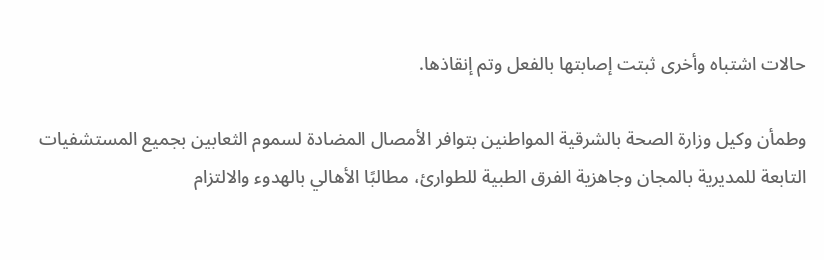حالات اشتباه وأخرى ثبتت إصابتها بالفعل وتم إنقاذها.

وطمأن وكيل وزارة الصحة بالشرقية المواطنين بتوافر الأمصال المضادة لسموم الثعابين بجميع المستشفيات التابعة للمديرية بالمجان وجاهزية الفرق الطبية للطوارئ، مطالبًا الأهالي بالهدوء والالتزام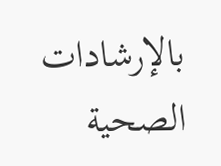بالإرشادات الصحية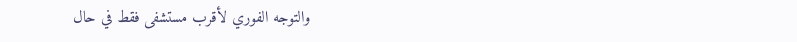والتوجه الفوري لأقرب مستشفى فقط في حال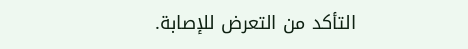التأكد من التعرض للإصابة.